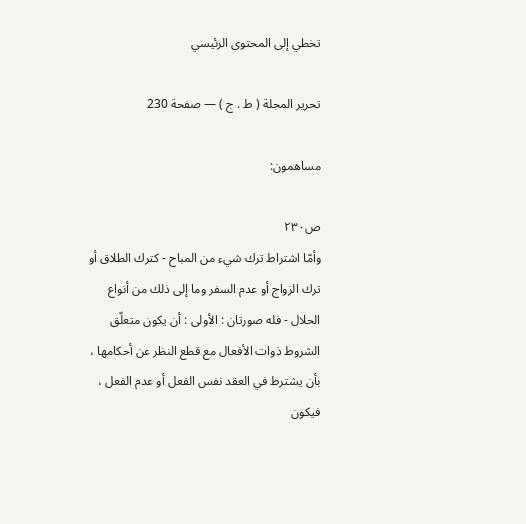تخطي إلى المحتوى الرئيسي

تحرير المجلة ( ط . ج ) — صفحة 230

مساهمون:

ص٢٣٠
وأمّا اشتراط ترك شيء من المباح - كترك الطلاق أو ترك الزواج أو عدم السفر وما إلى ذلك من أنواع الحلال - فله صورتان : الأولى : أن يكون متعلّق الشروط ذوات الأفعال مع قطع النظر عن أحكامها ، بأن يشترط في العقد نفس الفعل أو عدم الفعل ، فيكون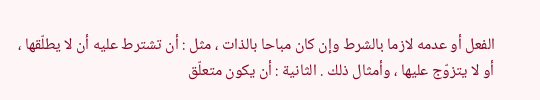الفعل أو عدمه لازما بالشرط وإن كان مباحا بالذات ، مثل : أن تشترط عليه أن لا يطلّقها ، أو لا يتزوّج عليها ، وأمثال ذلك . الثانية : أن يكون متعلّق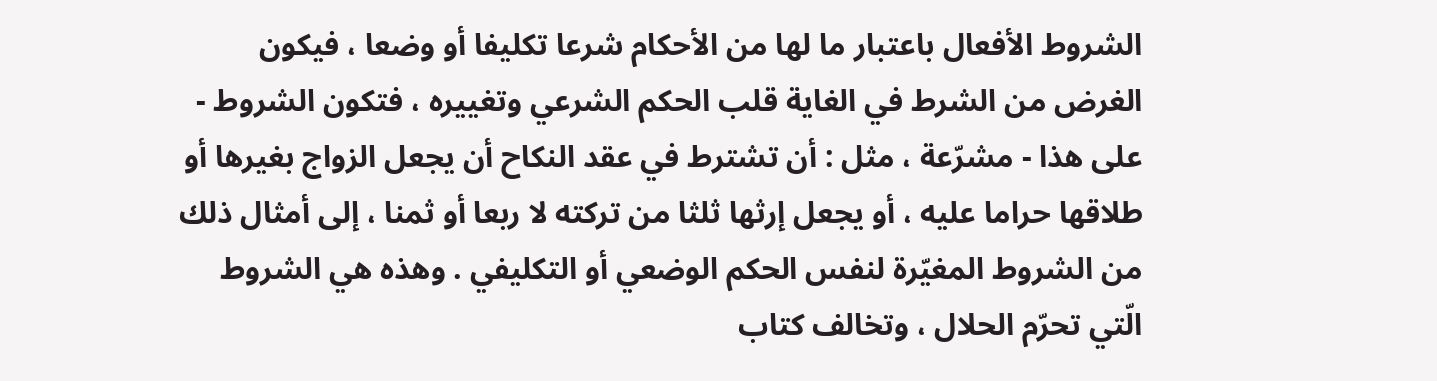الشروط الأفعال باعتبار ما لها من الأحكام شرعا تكليفا أو وضعا ، فيكون الغرض من الشرط في الغاية قلب الحكم الشرعي وتغييره ، فتكون الشروط - على هذا - مشرّعة ، مثل : أن تشترط في عقد النكاح أن يجعل الزواج بغيرها أو طلاقها حراما عليه ، أو يجعل إرثها ثلثا من تركته لا ربعا أو ثمنا ، إلى أمثال ذلك من الشروط المغيّرة لنفس الحكم الوضعي أو التكليفي . وهذه هي الشروط الّتي تحرّم الحلال ، وتخالف كتاب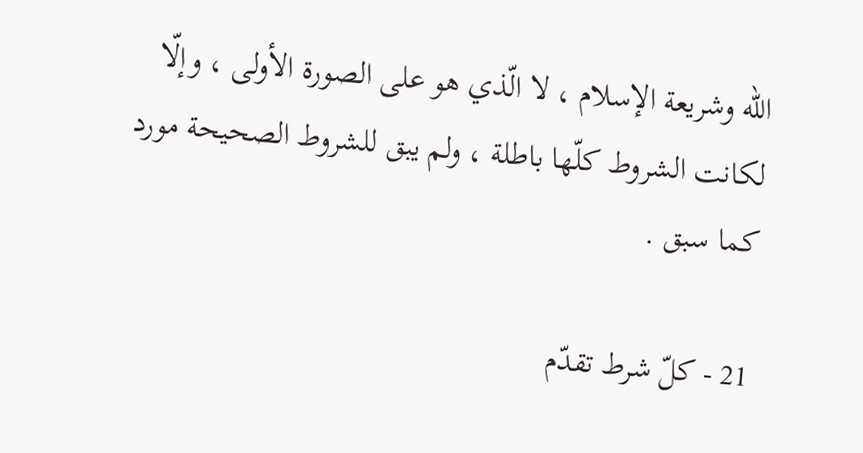اللّه وشريعة الإسلام ، لا الّذي هو على الصورة الأولى ، وإلّا لكانت الشروط كلّها باطلة ، ولم يبق للشروط الصحيحة مورد كما سبق .

21 - كلّ شرط تقدّم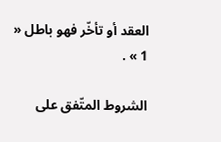العقد أو تأخّر فهو باطل « 1 » .

الشروط المتّفق على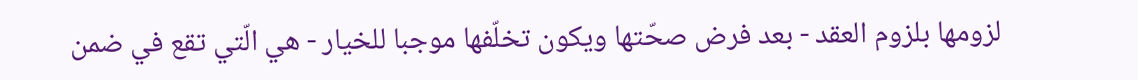لزومها بلزوم العقد - بعد فرض صحّتها ويكون تخلّفها موجبا للخيار - هي الّتي تقع في ضمن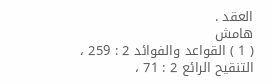العقد .
هامش
( 1 ) القواعد والفوائد 2 : 259 ، التنقيح الرائع 2 : 71 ،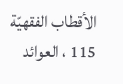الأقطاب الفقهيّة 115 ، العوائد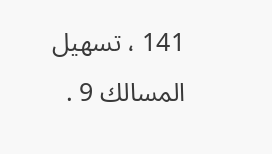141 ، تسهيل المسالك 9 .